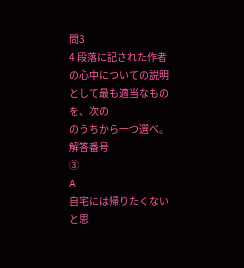問3
4 段落に記された作者の心中についての説明として最も適当なものを、次の
のうちから一つ選べ。 解答番号
③
A
自宅には帰りたくないと思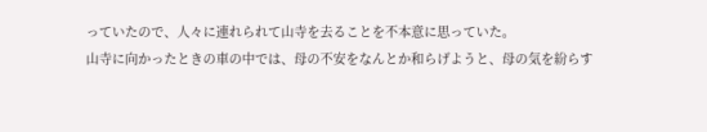っていたので、人々に連れられて山寺を去ることを不本意に思っていた。
山寺に向かったときの車の中では、母の不安をなんとか和らげようと、母の気を紛らす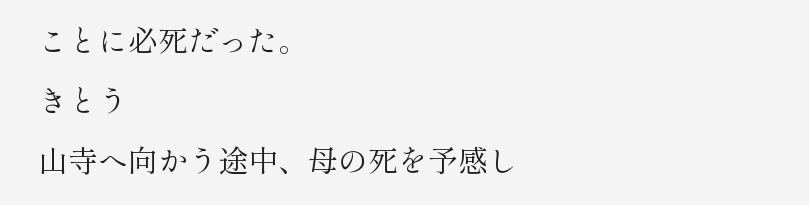ことに必死だった。
きとう
山寺へ向かう途中、母の死を予感し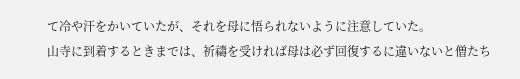て冷や汗をかいていたが、それを母に悟られないように注意していた。
山寺に到着するときまでは、祈禱を受ければ母は必ず回復するに違いないと僧たち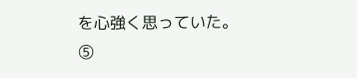を心強く思っていた。
⑤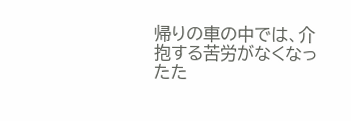帰りの車の中では、介抱する苦労がなくなったた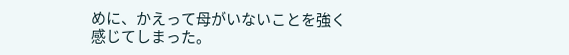めに、かえって母がいないことを強く感じてしまった。